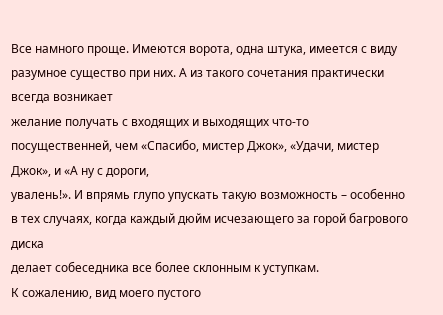Все намного проще. Имеются ворота, одна штука, имеется с виду разумное существо при них. А из такого сочетания практически всегда возникает
желание получать с входящих и выходящих что-то посущественней, чем «Спасибо, мистер Джок», «Удачи, мистер Джок», и «А ну с дороги,
увалень!». И впрямь глупо упускать такую возможность – особенно в тех случаях, когда каждый дюйм исчезающего за горой багрового диска
делает собеседника все более склонным к уступкам.
К сожалению, вид моего пустого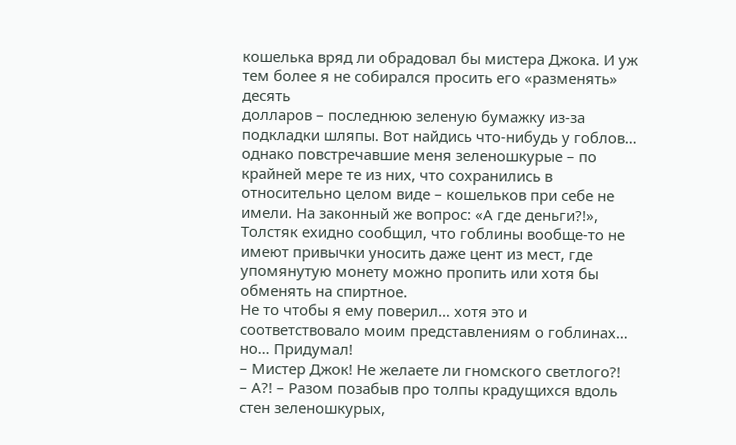кошелька вряд ли обрадовал бы мистера Джока. И уж тем более я не собирался просить его «разменять» десять
долларов – последнюю зеленую бумажку из-за подкладки шляпы. Вот найдись что-нибудь у гоблов… однако повстречавшие меня зеленошкурые – по
крайней мере те из них, что сохранились в относительно целом виде – кошельков при себе не имели. На законный же вопрос: «А где деньги?!»,
Толстяк ехидно сообщил, что гоблины вообще-то не имеют привычки уносить даже цент из мест, где упомянутую монету можно пропить или хотя бы
обменять на спиртное.
Не то чтобы я ему поверил… хотя это и соответствовало моим представлениям о гоблинах… но… Придумал!
– Мистер Джок! Не желаете ли гномского светлого?!
– А?! – Разом позабыв про толпы крадущихся вдоль стен зеленошкурых,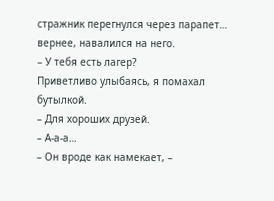стражник перегнулся через парапет… вернее, навалился на него.
– У тебя есть лагер?
Приветливо улыбаясь, я помахал бутылкой.
– Для хороших друзей.
– А-а-а…
– Он вроде как намекает, –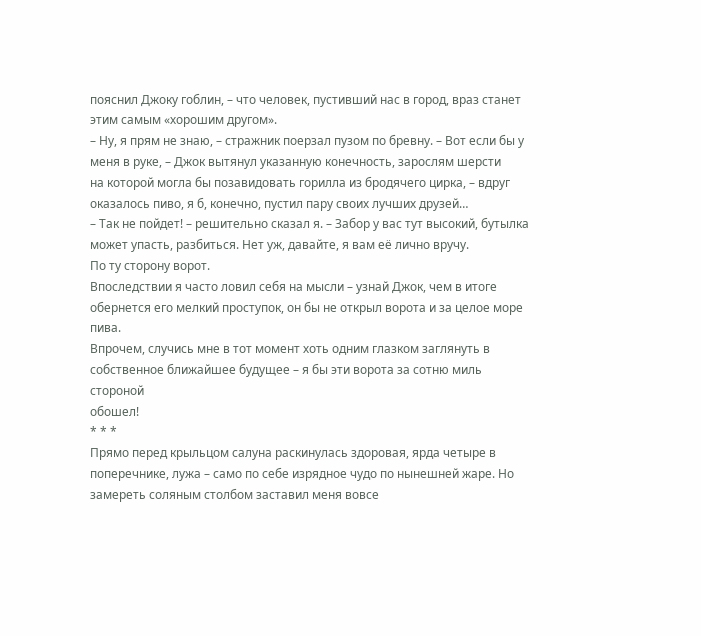пояснил Джоку гоблин, – что человек, пустивший нас в город, враз станет этим самым «хорошим другом».
– Ну, я прям не знаю, – стражник поерзал пузом по бревну. – Вот если бы у меня в руке, – Джок вытянул указанную конечность, зарослям шерсти
на которой могла бы позавидовать горилла из бродячего цирка, – вдруг оказалось пиво, я б, конечно, пустил пару своих лучших друзей…
– Так не пойдет! – решительно сказал я. – Забор у вас тут высокий, бутылка может упасть, разбиться. Нет уж, давайте, я вам её лично вручу.
По ту сторону ворот.
Впоследствии я часто ловил себя на мысли – узнай Джок, чем в итоге обернется его мелкий проступок, он бы не открыл ворота и за целое море
пива.
Впрочем, случись мне в тот момент хоть одним глазком заглянуть в собственное ближайшее будущее – я бы эти ворота за сотню миль стороной
обошел!
* * *
Прямо перед крыльцом салуна раскинулась здоровая, ярда четыре в поперечнике, лужа – само по себе изрядное чудо по нынешней жаре. Но
замереть соляным столбом заставил меня вовсе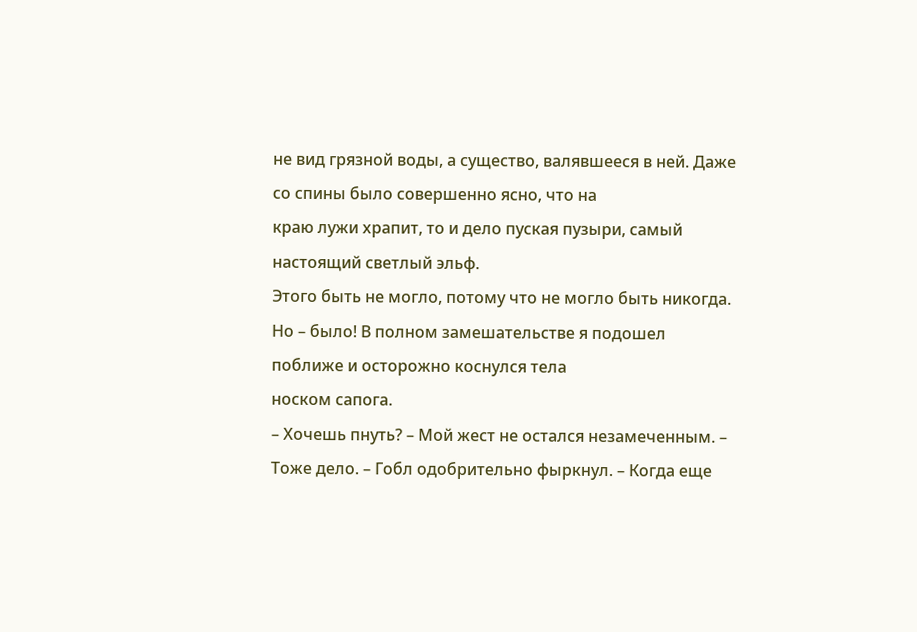не вид грязной воды, а существо, валявшееся в ней. Даже со спины было совершенно ясно, что на
краю лужи храпит, то и дело пуская пузыри, самый настоящий светлый эльф.
Этого быть не могло, потому что не могло быть никогда. Но – было! В полном замешательстве я подошел поближе и осторожно коснулся тела
носком сапога.
– Хочешь пнуть? – Мой жест не остался незамеченным. – Тоже дело. – Гобл одобрительно фыркнул. – Когда еще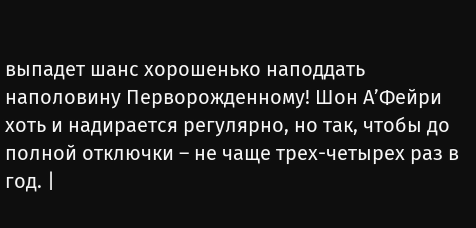выпадет шанс хорошенько наподдать
наполовину Перворожденному! Шон А’Фейри хоть и надирается регулярно, но так, чтобы до полной отключки – не чаще трех-четырех раз в год. |